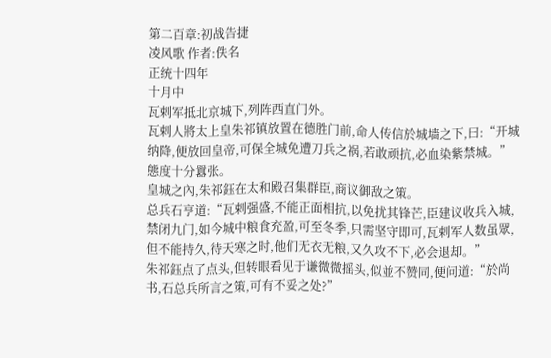第二百章:初战告捷
凌风歌 作者:佚名
正统十四年
十月中
瓦剌军抵北京城下,列阵西直门外。
瓦剌人將太上皇朱祁镇放置在德胜门前,命人传信於城墙之下,曰:“开城纳降,便放回皇帝,可保全城免遭刀兵之祸,若敢顽抗,必血染紫禁城。”態度十分囂张。
皇城之內,朱祁鈺在太和殿召集群臣,商议御敌之策。
总兵石亨道:“瓦剌强盛,不能正面相抗,以免扰其锋芒,臣建议收兵入城,禁闭九门,如今城中粮食充盈,可至冬季,只需坚守即可,瓦剌军人数虽眾,但不能持久,待天寒之时,他们无衣无粮,又久攻不下,必会退却。”
朱祁鈺点了点头,但转眼看见于谦微微摇头,似並不赞同,便问道:“於尚书,石总兵所言之策,可有不妥之处?”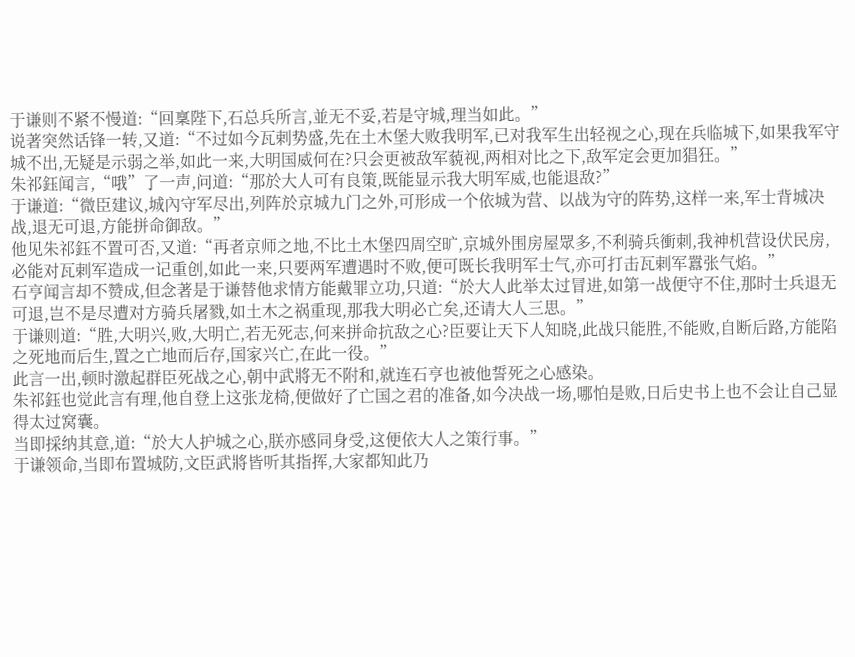于谦则不紧不慢道:“回稟陛下,石总兵所言,並无不妥,若是守城,理当如此。”
说著突然话锋一转,又道:“不过如今瓦剌势盛,先在土木堡大败我明军,已对我军生出轻视之心,现在兵临城下,如果我军守城不出,无疑是示弱之举,如此一来,大明国威何在?只会更被敌军藐视,两相对比之下,敌军定会更加猖狂。”
朱祁鈺闻言,“哦”了一声,问道:“那於大人可有良策,既能显示我大明军威,也能退敌?”
于谦道:“微臣建议,城內守军尽出,列阵於京城九门之外,可形成一个依城为营、以战为守的阵势,这样一来,军士背城决战,退无可退,方能拼命御敌。”
他见朱祁鈺不置可否,又道:“再者京师之地,不比土木堡四周空旷,京城外围房屋眾多,不利骑兵衝刺,我神机营设伏民房,必能对瓦剌军造成一记重创,如此一来,只要两军遭遇时不败,便可既长我明军士气,亦可打击瓦剌军囂张气焰。”
石亨闻言却不赞成,但念著是于谦替他求情方能戴罪立功,只道:“於大人此举太过冒进,如第一战便守不住,那时士兵退无可退,岂不是尽遭对方骑兵屠戮,如土木之祸重现,那我大明必亡矣,还请大人三思。”
于谦则道:“胜,大明兴,败,大明亡,若无死志,何来拼命抗敌之心?臣要让天下人知晓,此战只能胜,不能败,自断后路,方能陷之死地而后生,置之亡地而后存,国家兴亡,在此一役。”
此言一出,顿时激起群臣死战之心,朝中武將无不附和,就连石亨也被他誓死之心感染。
朱祁鈺也觉此言有理,他自登上这张龙椅,便做好了亡国之君的准备,如今决战一场,哪怕是败,日后史书上也不会让自己显得太过窝囊。
当即採纳其意,道:“於大人护城之心,朕亦感同身受,这便依大人之策行事。”
于谦领命,当即布置城防,文臣武將皆听其指挥,大家都知此乃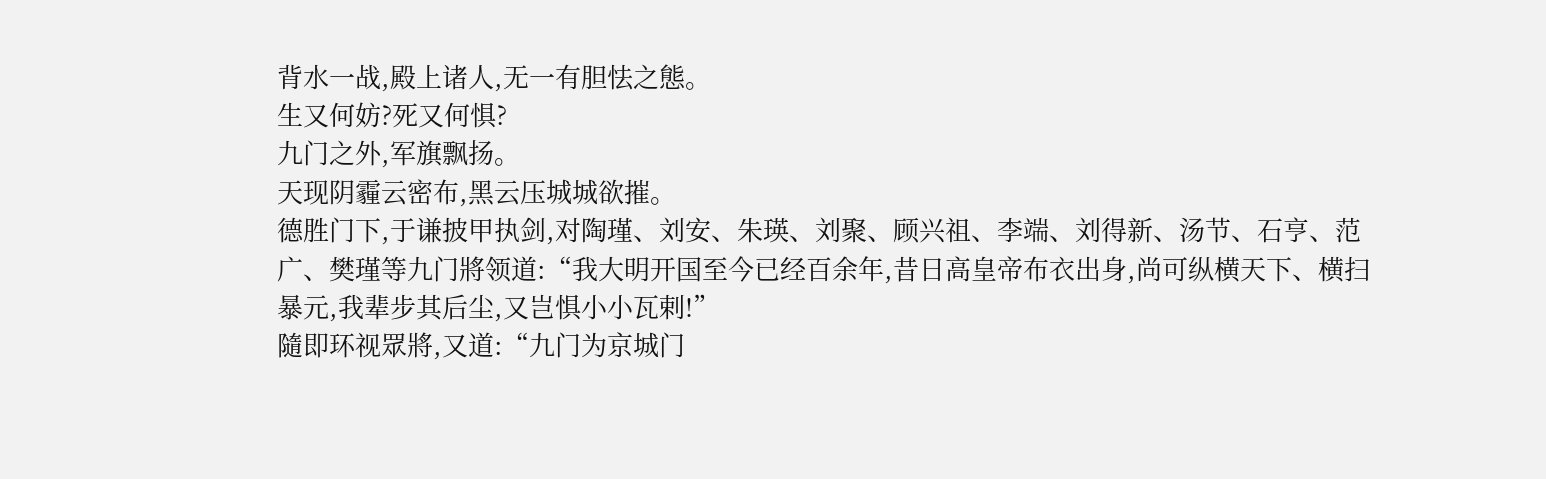背水一战,殿上诸人,无一有胆怯之態。
生又何妨?死又何惧?
九门之外,军旗飘扬。
天现阴霾云密布,黑云压城城欲摧。
德胜门下,于谦披甲执剑,对陶瑾、刘安、朱瑛、刘聚、顾兴祖、李端、刘得新、汤节、石亨、范广、樊瑾等九门將领道:“我大明开国至今已经百余年,昔日高皇帝布衣出身,尚可纵横天下、横扫暴元,我辈步其后尘,又岂惧小小瓦剌!”
隨即环视眾將,又道:“九门为京城门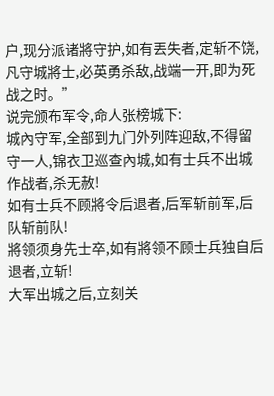户,现分派诸將守护,如有丟失者,定斩不饶,凡守城將士,必英勇杀敌,战端一开,即为死战之时。”
说完颁布军令,命人张榜城下:
城內守军,全部到九门外列阵迎敌,不得留守一人,锦衣卫巡查內城,如有士兵不出城作战者,杀无赦!
如有士兵不顾將令后退者,后军斩前军,后队斩前队!
將领须身先士卒,如有將领不顾士兵独自后退者,立斩!
大军出城之后,立刻关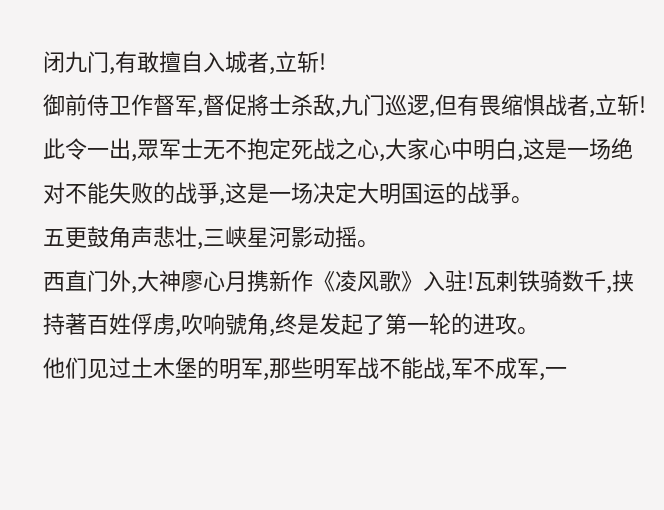闭九门,有敢擅自入城者,立斩!
御前侍卫作督军,督促將士杀敌,九门巡逻,但有畏缩惧战者,立斩!
此令一出,眾军士无不抱定死战之心,大家心中明白,这是一场绝对不能失败的战爭,这是一场决定大明国运的战爭。
五更鼓角声悲壮,三峡星河影动摇。
西直门外,大神廖心月携新作《凌风歌》入驻!瓦剌铁骑数千,挟持著百姓俘虏,吹响號角,终是发起了第一轮的进攻。
他们见过土木堡的明军,那些明军战不能战,军不成军,一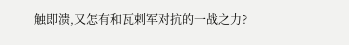触即溃,又怎有和瓦剌军对抗的一战之力?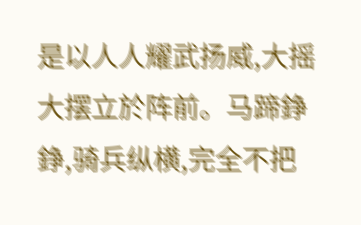是以人人耀武扬威,大摇大摆立於阵前。马蹄錚錚,骑兵纵横,完全不把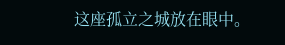这座孤立之城放在眼中。